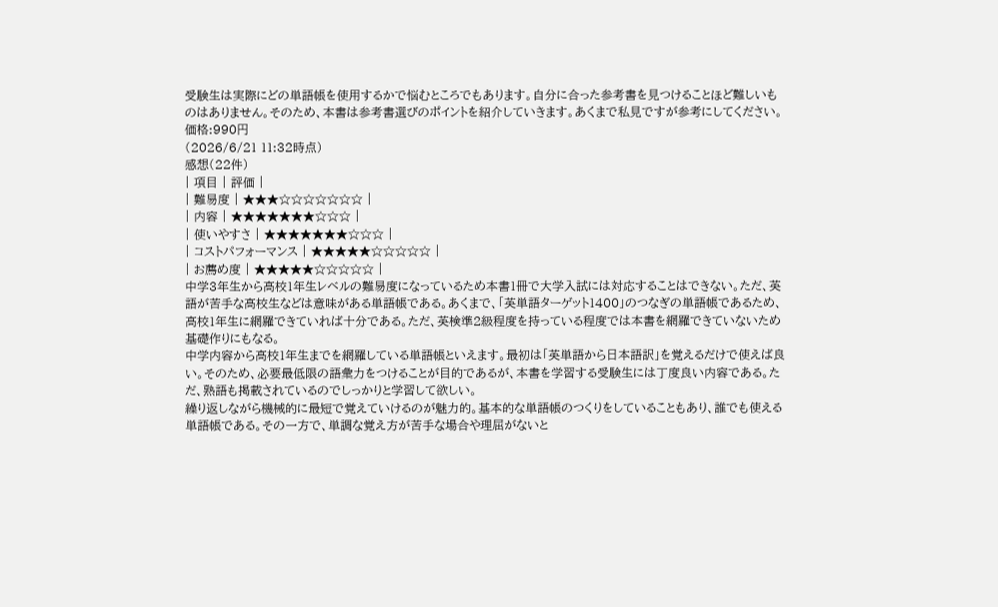受験生は実際にどの単語帳を使用するかで悩むところでもあります。自分に合った参考書を見つけることほど難しいものはありません。そのため、本書は参考書選びのポイントを紹介していきます。あくまで私見ですが参考にしてください。
価格:990円
(2026/6/21 11:32時点)
感想(22件)
| 項目 | 評価 |
| 難易度 | ★★★☆☆☆☆☆☆☆ |
| 内容 | ★★★★★★★☆☆☆ |
| 使いやすさ | ★★★★★★★☆☆☆ |
| コストパフォーマンス | ★★★★★☆☆☆☆☆ |
| お薦め度 | ★★★★★☆☆☆☆☆ |
中学3年生から高校1年生レベルの難易度になっているため本書1冊で大学入試には対応することはできない。ただ、英語が苦手な高校生などは意味がある単語帳である。あくまで、「英単語ターゲット1400」のつなぎの単語帳であるため、高校1年生に網羅できていれば十分である。ただ、英検準2級程度を持っている程度では本書を網羅できていないため基礎作りにもなる。
中学内容から高校1年生までを網羅している単語帳といえます。最初は「英単語から日本語訳」を覚えるだけで使えば良い。そのため、必要最低限の語彙力をつけることが目的であるが、本書を学習する受験生には丁度良い内容である。ただ、熟語も掲載されているのでしっかりと学習して欲しい。
繰り返しながら機械的に最短で覚えていけるのが魅力的。基本的な単語帳のつくりをしていることもあり、誰でも使える単語帳である。その一方で、単調な覚え方が苦手な場合や理屈がないと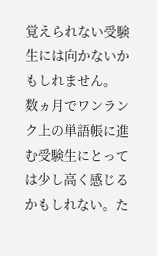覚えられない受験生には向かないかもしれません。
数ヵ月でワンランク上の単語帳に進む受験生にとっては少し高く感じるかもしれない。た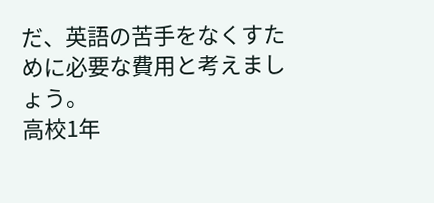だ、英語の苦手をなくすために必要な費用と考えましょう。
高校1年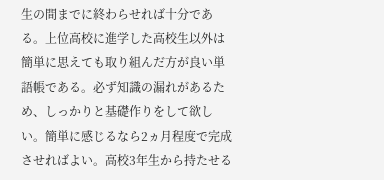生の間までに終わらせれば十分である。上位高校に進学した高校生以外は簡単に思えても取り組んだ方が良い単語帳である。必ず知識の漏れがあるため、しっかりと基礎作りをして欲しい。簡単に感じるなら2ヵ月程度で完成させればよい。高校3年生から持たせる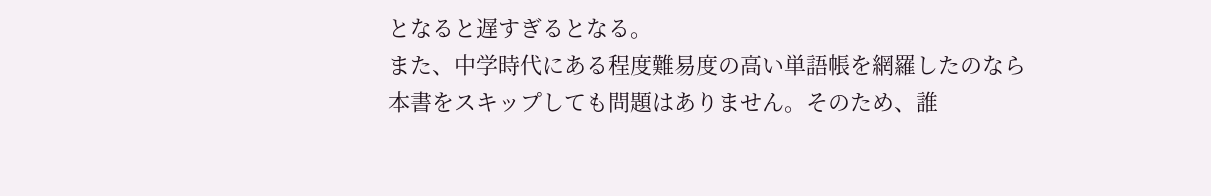となると遅すぎるとなる。
また、中学時代にある程度難易度の高い単語帳を網羅したのなら本書をスキップしても問題はありません。そのため、誰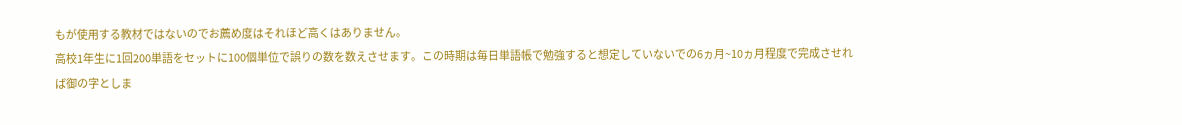もが使用する教材ではないのでお薦め度はそれほど高くはありません。
高校1年生に1回200単語をセットに100個単位で誤りの数を数えさせます。この時期は毎日単語帳で勉強すると想定していないでの6ヵ月~10ヵ月程度で完成させれば御の字としま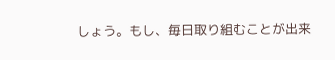しょう。もし、毎日取り組むことが出来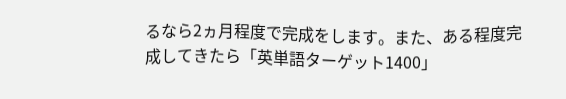るなら2ヵ月程度で完成をします。また、ある程度完成してきたら「英単語ターゲット1400」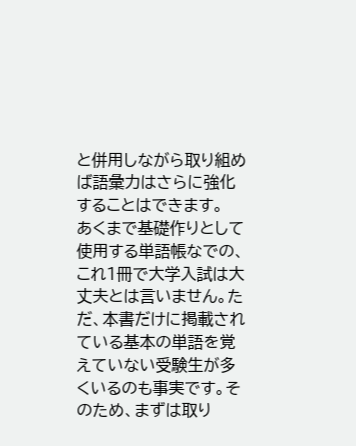と併用しながら取り組めば語彙力はさらに強化することはできます。
あくまで基礎作りとして使用する単語帳なでの、これ1冊で大学入試は大丈夫とは言いません。ただ、本書だけに掲載されている基本の単語を覚えていない受験生が多くいるのも事実です。そのため、まずは取り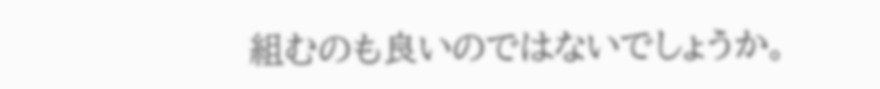組むのも良いのではないでしょうか。